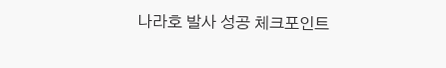나라호 발사 성공 체크포인트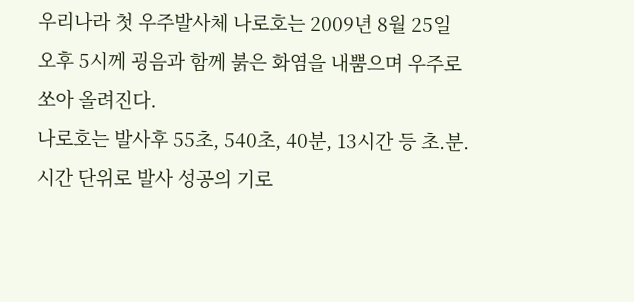우리나라 첫 우주발사체 나로호는 2009년 8월 25일 오후 5시께 굉음과 함께 붉은 화염을 내뿜으며 우주로 쏘아 올려진다.
나로호는 발사후 55초, 540초, 40분, 13시간 등 초.분.시간 단위로 발사 성공의 기로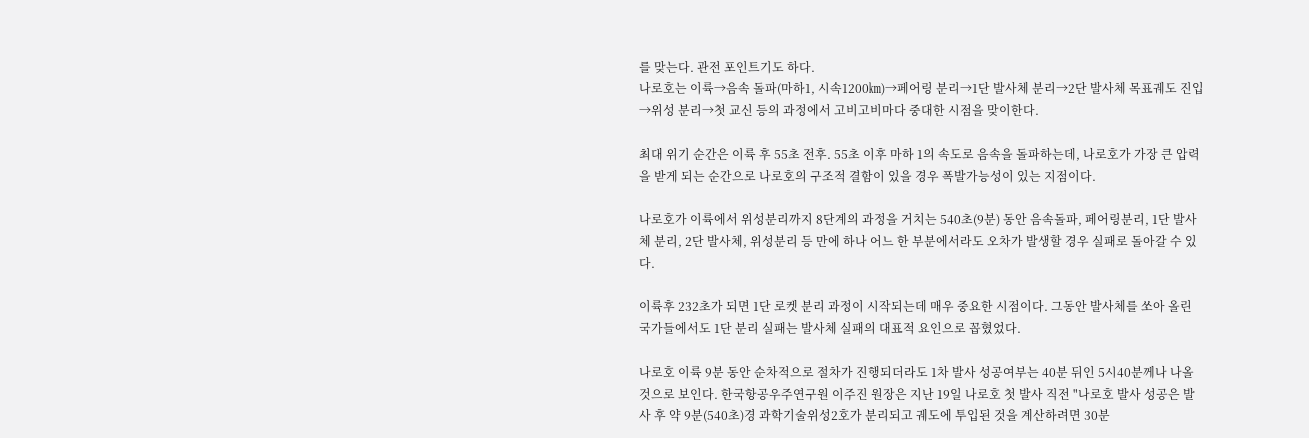를 맞는다. 관전 포인트기도 하다.
나로호는 이륙→음속 돌파(마하1, 시속1200㎞)→페어링 분리→1단 발사체 분리→2단 발사체 목표궤도 진입→위성 분리→첫 교신 등의 과정에서 고비고비마다 중대한 시점을 맞이한다.

최대 위기 순간은 이륙 후 55초 전후. 55초 이후 마하 1의 속도로 음속을 돌파하는데, 나로호가 가장 큰 압력을 받게 되는 순간으로 나로호의 구조적 결함이 있을 경우 폭발가능성이 있는 지점이다.

나로호가 이륙에서 위성분리까지 8단계의 과정을 거치는 540초(9분) 동안 음속돌파, 페어링분리, 1단 발사체 분리, 2단 발사체, 위성분리 등 만에 하나 어느 한 부분에서라도 오차가 발생할 경우 실패로 돌아갈 수 있다.

이륙후 232초가 되면 1단 로켓 분리 과정이 시작되는데 매우 중요한 시점이다. 그동안 발사체를 쏘아 올린 국가들에서도 1단 분리 실패는 발사체 실패의 대표적 요인으로 꼽혔었다.

나로호 이륙 9분 동안 순차적으로 절차가 진행되더라도 1차 발사 성공여부는 40분 뒤인 5시40분께나 나올 것으로 보인다. 한국항공우주연구원 이주진 원장은 지난 19일 나로호 첫 발사 직전 "나로호 발사 성공은 발사 후 약 9분(540초)경 과학기술위성2호가 분리되고 궤도에 투입된 것을 계산하려면 30분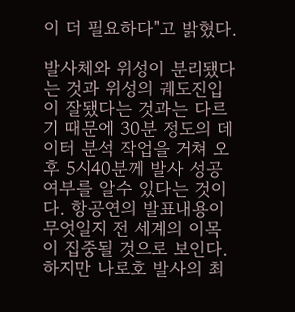이 더 필요하다"고 밝혔다.

발사체와 위성이 분리됐다는 것과 위성의 궤도진입이 잘됐다는 것과는 다르기 때문에 30분 정도의 데이터 분석 작업을 거쳐 오후 5시40분께 발사 성공 여부를 알수 있다는 것이다. 항공연의 발표내용이 무엇일지 전 세계의 이목이 집중될 것으로 보인다. 하지만 나로호 발사의 최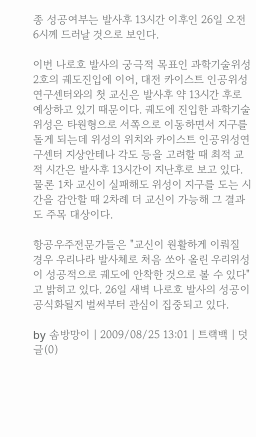종 성공여부는 발사후 13시간 이후인 26일 오전 6시께 드러날 것으로 보인다.

이번 나로호 발사의 궁극적 목표인 과학기술위성 2호의 궤도진입에 이어, 대전 카이스트 인공위성연구센터와의 첫 교신은 발사후 약 13시간 후로 예상하고 있기 때문이다. 궤도에 진입한 과학기술위성은 타원형으로 서쪽으로 이동하면서 지구를 돌게 되는데 위성의 위치와 카이스트 인공위성연구센터 지상안테나 각도 등을 고려할 때 최적 교적 시간은 발사후 13시간이 지난후로 보고 있다. 물론 1차 교신이 실패해도 위성이 지구를 도는 시간을 감안할 때 2차례 더 교신이 가능해 그 결과도 주목 대상이다.

항공우주전문가들은 "교신이 원활하게 이뤄질 경우 우리나라 발사체로 처음 쏘아 올린 우리위성이 성공적으로 궤도에 안착한 것으로 볼 수 있다"고 밝히고 있다. 26일 새벽 나로호 발사의 성공이 공식화될지 벌써부터 관심이 집중되고 있다.

by 솜방망이 | 2009/08/25 13:01 | 트랙백 | 덧글(0)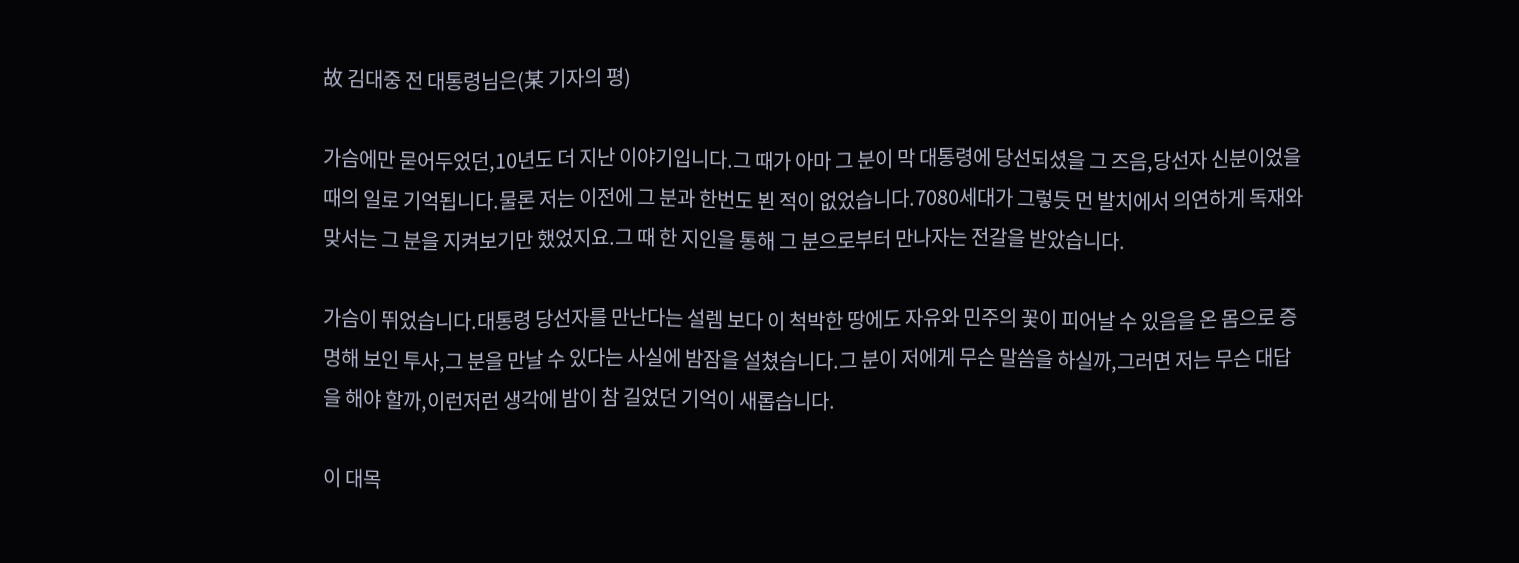故 김대중 전 대통령님은(某 기자의 평)

가슴에만 묻어두었던,10년도 더 지난 이야기입니다.그 때가 아마 그 분이 막 대통령에 당선되셨을 그 즈음,당선자 신분이었을 때의 일로 기억됩니다.물론 저는 이전에 그 분과 한번도 뵌 적이 없었습니다.7080세대가 그렇듯 먼 발치에서 의연하게 독재와 맞서는 그 분을 지켜보기만 했었지요.그 때 한 지인을 통해 그 분으로부터 만나자는 전갈을 받았습니다.

가슴이 뛰었습니다.대통령 당선자를 만난다는 설렘 보다 이 척박한 땅에도 자유와 민주의 꽃이 피어날 수 있음을 온 몸으로 증명해 보인 투사,그 분을 만날 수 있다는 사실에 밤잠을 설쳤습니다.그 분이 저에게 무슨 말씀을 하실까,그러면 저는 무슨 대답을 해야 할까,이런저런 생각에 밤이 참 길었던 기억이 새롭습니다.

이 대목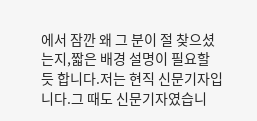에서 잠깐 왜 그 분이 절 찾으셨는지,짧은 배경 설명이 필요할 듯 합니다.저는 현직 신문기자입니다.그 때도 신문기자였습니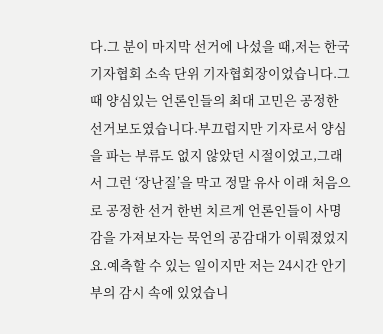다.그 분이 마지막 선거에 나섰을 때,저는 한국기자협회 소속 단위 기자협회장이었습니다.그 때 양심있는 언론인들의 최대 고민은 공정한 선거보도였습니다.부끄럽지만 기자로서 양심을 파는 부류도 없지 않았던 시절이었고,그래서 그런 ‘장난질’을 막고 정말 유사 이래 처음으로 공정한 선거 한번 치르게 언론인들이 사명감을 가져보자는 묵언의 공감대가 이뤄졌었지요.예측할 수 있는 일이지만 저는 24시간 안기부의 감시 속에 있었습니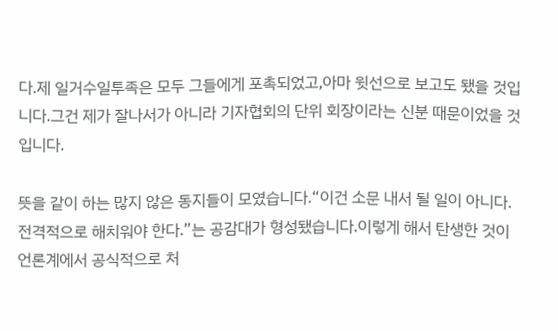다.제 일거수일투족은 모두 그들에게 포촉되었고,아마 윗선으로 보고도 됐을 것입니다.그건 제가 잘나서가 아니라 기자협회의 단위 회장이라는 신분 때문이었을 것입니다.

뜻을 같이 하는 많지 않은 동지들이 모였습니다.“이건 소문 내서 될 일이 아니다.전격적으로 해치워야 한다.”는 공감대가 형성됐습니다.이렇게 해서 탄생한 것이 언론계에서 공식적으로 처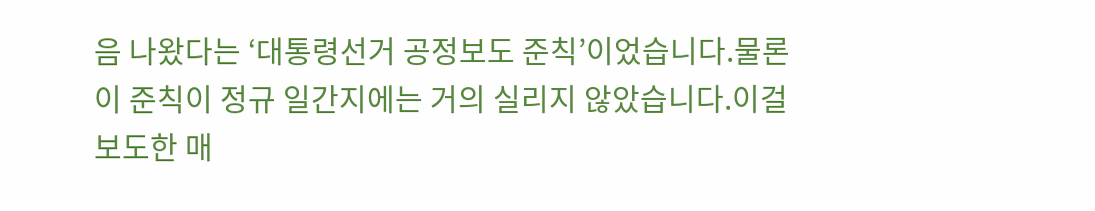음 나왔다는 ‘대통령선거 공정보도 준칙’이었습니다.물론 이 준칙이 정규 일간지에는 거의 실리지 않았습니다.이걸 보도한 매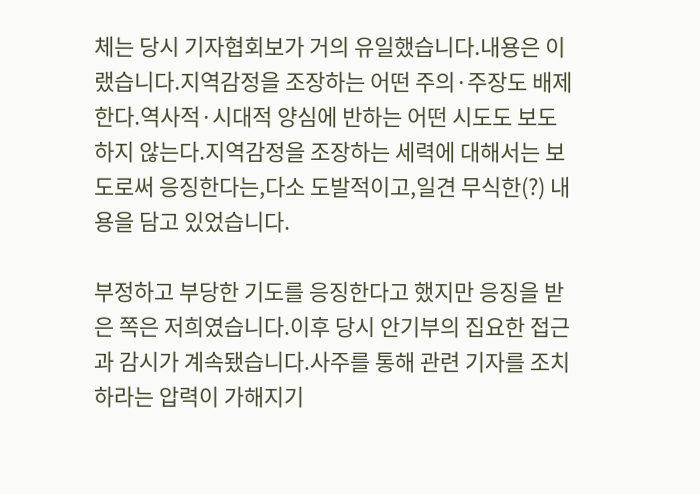체는 당시 기자협회보가 거의 유일했습니다.내용은 이랬습니다.지역감정을 조장하는 어떤 주의·주장도 배제한다.역사적·시대적 양심에 반하는 어떤 시도도 보도하지 않는다.지역감정을 조장하는 세력에 대해서는 보도로써 응징한다는,다소 도발적이고,일견 무식한(?) 내용을 담고 있었습니다.

부정하고 부당한 기도를 응징한다고 했지만 응징을 받은 쪽은 저희였습니다.이후 당시 안기부의 집요한 접근과 감시가 계속됐습니다.사주를 통해 관련 기자를 조치하라는 압력이 가해지기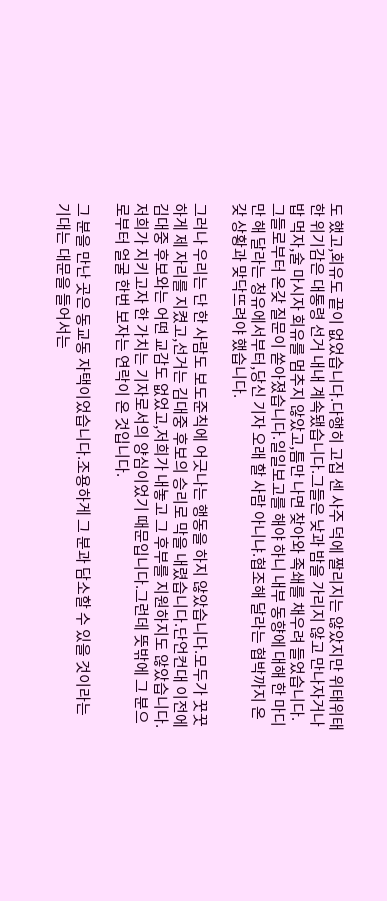도 했고,회유도 끝이 없었습니다.다행히 고집 센 사주 덕에 짤리지는 않았지만 위태위태한 위기감은 대통령 선거 내내 계속됐습니다.그들은 낮과 밤을 가리지 않고 만나자거나 밥 먹자,술 마시자 회유를 멈추지 않았고,틈만 나면 찾아와 족쇄를 채우려 들었습니다.그들로부터 온갖 질문이 쏟아졌습니다.일일보고를 해야 하니 내부 동향에 대해 한 마디만 해 달라는 청유에서부터,당신 기자 오래 할 사람 아니냐.협조해 달라는 협박까지 온갖 상황과 맞닥뜨려야 했습니다.

그러나 우리는 단 한 사람도 보도준칙에 어긋나는 행동을 하지 않았습니다.모두가 꿋꿋하게 제 자리를 지켰고,선거는 김대중 후보의 승리로 막을 내렸습니다.단언컨대 이전에 김대중 후보와는 어떤 교감도 없었고,저희가 내놓고 그 후부를 지원하지도 않았습니다.저희가 지키고자 한 가치는 기자로서의 양심이었기 때문입니다.그런데 뜻밖에 그 분으로부터 얼굴 한번 보자는 연락이 온 것입니다.

그 분을 만난 곳은 동교동 자택이었습니다.조용하게 그 분과 담소할 수 있을 것이라는 기대는 대문을 들어서는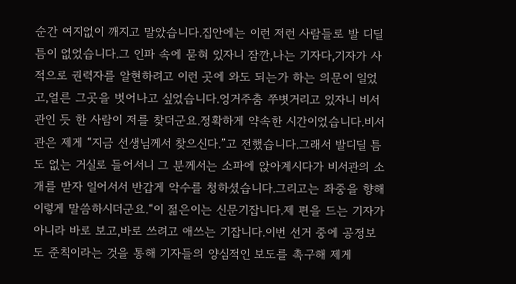순간 여지없이 깨지고 말았습니다.집안에는 이런 저런 사람들로 발 디딜 틈이 없었습니다.그 인파 속에 묻혀 있자니 잠깐,나는 기자다,기자가 사적으로 권력자를 알현하려고 이런 곳에 와도 되는가 하는 의문이 일었고,얼른 그곳을 벗어나고 싶었습니다.엉거주춤 쭈볏거리고 있자니 비서관인 듯 한 사람이 저를 찾더군요.정확하게 약속한 시간이었습니다.비서관은 제게 “지금 선생님께서 찾으신다.”고 전했습니다.그래서 발디딜 틈도 없는 거실로 들어서니 그 분께서는 소파에 앉아계시다가 비서관의 소개를 받자 일어서서 반갑게 악수를 청하셨습니다.그리고는 좌중을 향해 이렇게 말씀하시더군요.“이 젊은이는 신문기잡니다.제 편을 드는 기자가 아니라 바로 보고,바로 쓰려고 애쓰는 기잡니다.이번 선거 중에 공정보도 준칙이라는 것을 통해 기자들의 양심적인 보도를 촉구해 제게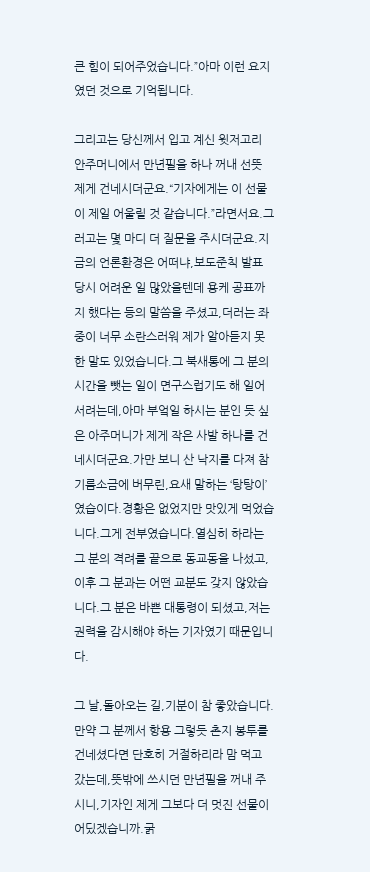큰 힘이 되어주었습니다.”아마 이런 요지였던 것으로 기억됩니다.

그리고는 당신께서 입고 계신 윗저고리 안주머니에서 만년필을 하나 꺼내 선뜻 제게 건네시더군요.“기자에게는 이 선물이 제일 어울릴 것 같습니다.”라면서요.그러고는 몇 마디 더 질문을 주시더군요.지금의 언론환경은 어떠냐,보도준칙 발표 당시 어려운 일 많았을텐데 용케 공표까지 했다는 등의 말씀을 주셨고,더러는 좌중이 너무 소란스러워 제가 알아듣지 못한 말도 있었습니다.그 북새통에 그 분의 시간을 뺏는 일이 면구스럽기도 해 일어서려는데,아마 부엌일 하시는 분인 듯 싶은 아주머니가 제게 작은 사발 하나를 건네시더군요.가만 보니 산 낙지를 다져 참기름소금에 버무린,요새 말하는 ‘탕탕이’였습이다.경황은 없었지만 맛있게 먹었습니다.그게 전부였습니다.열심히 하라는 그 분의 격려를 끝으로 동교동을 나섰고,이후 그 분과는 어떤 교분도 갖지 않았습니다.그 분은 바쁜 대통령이 되셨고,저는 권력을 감시해야 하는 기자였기 때문입니다.

그 날,돌아오는 길,기분이 참 좋았습니다.만약 그 분께서 항용 그렇듯 촌지 봉투를 건네셨다면 단호히 거절하리라 맘 먹고 갔는데,뜻밖에 쓰시던 만년필을 꺼내 주시니,기자인 제게 그보다 더 멋진 선물이 어딨겠습니까.굵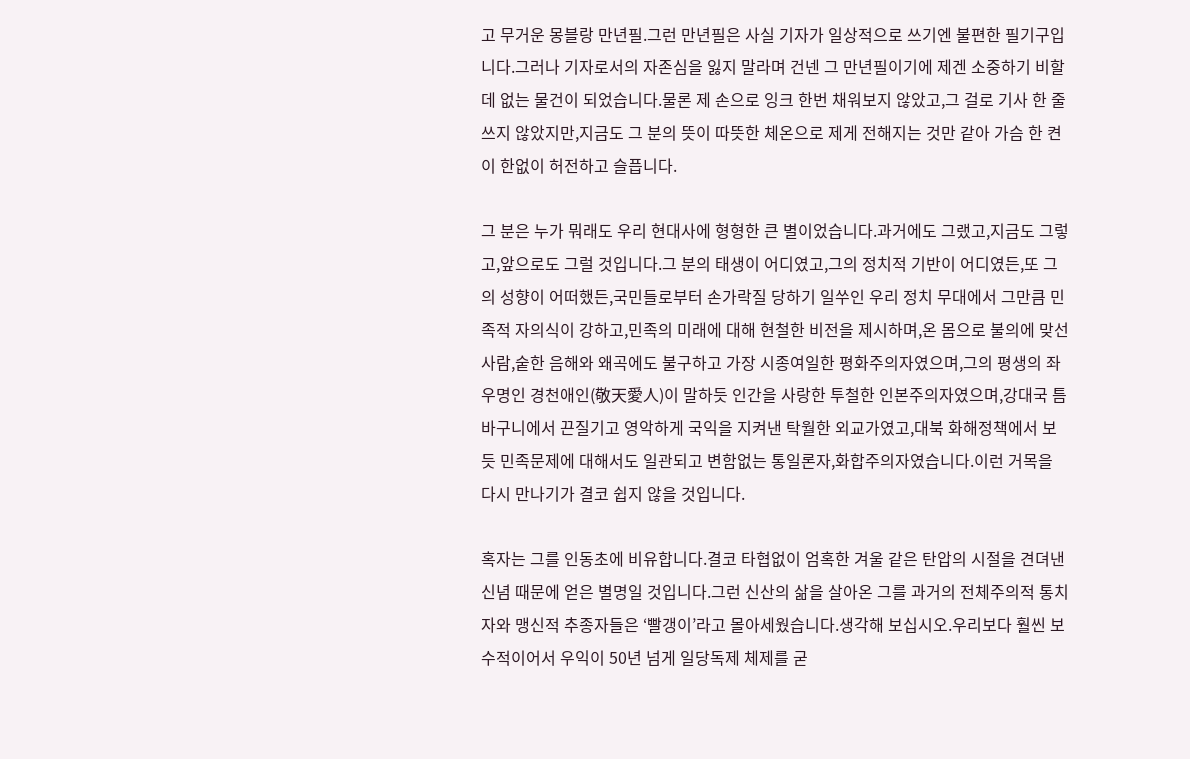고 무거운 몽블랑 만년필.그런 만년필은 사실 기자가 일상적으로 쓰기엔 불편한 필기구입니다.그러나 기자로서의 자존심을 잃지 말라며 건넨 그 만년필이기에 제겐 소중하기 비할 데 없는 물건이 되었습니다.물론 제 손으로 잉크 한번 채워보지 않았고,그 걸로 기사 한 줄 쓰지 않았지만,지금도 그 분의 뜻이 따뜻한 체온으로 제게 전해지는 것만 같아 가슴 한 켠이 한없이 허전하고 슬픕니다.

그 분은 누가 뭐래도 우리 현대사에 형형한 큰 별이었습니다.과거에도 그랬고,지금도 그렇고,앞으로도 그럴 것입니다.그 분의 태생이 어디였고,그의 정치적 기반이 어디였든,또 그의 성향이 어떠했든,국민들로부터 손가락질 당하기 일쑤인 우리 정치 무대에서 그만큼 민족적 자의식이 강하고,민족의 미래에 대해 현철한 비전을 제시하며,온 몸으로 불의에 맞선 사람,숱한 음해와 왜곡에도 불구하고 가장 시종여일한 평화주의자였으며,그의 평생의 좌우명인 경천애인(敬天愛人)이 말하듯 인간을 사랑한 투철한 인본주의자였으며,강대국 틈바구니에서 끈질기고 영악하게 국익을 지켜낸 탁월한 외교가였고,대북 화해정책에서 보듯 민족문제에 대해서도 일관되고 변함없는 통일론자,화합주의자였습니다.이런 거목을 다시 만나기가 결코 쉽지 않을 것입니다.

혹자는 그를 인동초에 비유합니다.결코 타협없이 엄혹한 겨울 같은 탄압의 시절을 견뎌낸 신념 때문에 얻은 별명일 것입니다.그런 신산의 삶을 살아온 그를 과거의 전체주의적 통치자와 맹신적 추종자들은 ‘빨갱이’라고 몰아세웠습니다.생각해 보십시오.우리보다 훨씬 보수적이어서 우익이 50년 넘게 일당독제 체제를 굳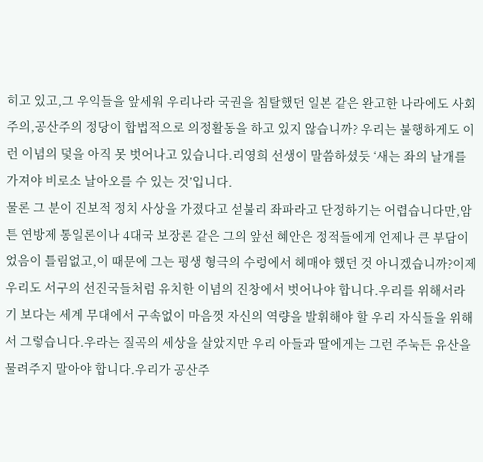히고 있고,그 우익들을 앞세워 우리나라 국권을 침탈했던 일본 같은 완고한 나라에도 사회주의,공산주의 정당이 합법적으로 의정활동을 하고 있지 않습니까? 우리는 불행하게도 이런 이념의 덫을 아직 못 벗어나고 있습니다.리영희 선생이 말씀하셨듯 ‘새는 좌의 날개를 가져야 비로소 날아오를 수 있는 것’입니다.
물론 그 분이 진보적 정치 사상을 가졌다고 섣불리 좌파라고 단정하기는 어렵습니다만,암튼 연방제 통일론이나 4대국 보장론 같은 그의 앞선 혜안은 정적들에게 언제나 큰 부담이었음이 틀림없고,이 때문에 그는 평생 형극의 수렁에서 헤매야 했던 것 아니겠습니까?이제 우리도 서구의 선진국들처럼 유치한 이념의 진창에서 벗어나야 합니다.우리를 위해서라기 보다는 세계 무대에서 구속없이 마음껏 자신의 역량을 발휘해야 할 우리 자식들을 위해서 그렇습니다.우라는 질곡의 세상을 살았지만 우리 아들과 딸에게는 그런 주눅든 유산을 물려주지 말아야 합니다.우리가 공산주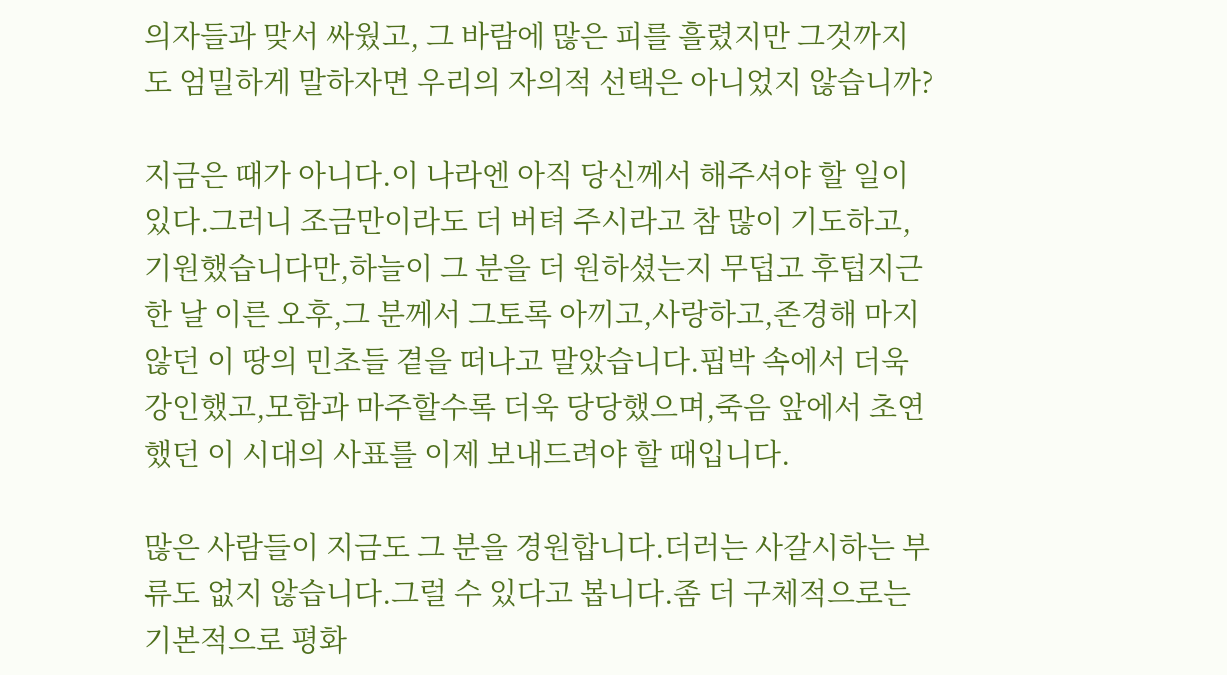의자들과 맞서 싸웠고, 그 바람에 많은 피를 흘렸지만 그것까지도 엄밀하게 말하자면 우리의 자의적 선택은 아니었지 않습니까?

지금은 때가 아니다.이 나라엔 아직 당신께서 해주셔야 할 일이 있다.그러니 조금만이라도 더 버텨 주시라고 참 많이 기도하고,기원했습니다만,하늘이 그 분을 더 원하셨는지 무덥고 후텁지근한 날 이른 오후,그 분께서 그토록 아끼고,사랑하고,존경해 마지 않던 이 땅의 민초들 곁을 떠나고 말았습니다.핍박 속에서 더욱 강인했고,모함과 마주할수록 더욱 당당했으며,죽음 앞에서 초연했던 이 시대의 사표를 이제 보내드려야 할 때입니다.

많은 사람들이 지금도 그 분을 경원합니다.더러는 사갈시하는 부류도 없지 않습니다.그럴 수 있다고 봅니다.좀 더 구체적으로는 기본적으로 평화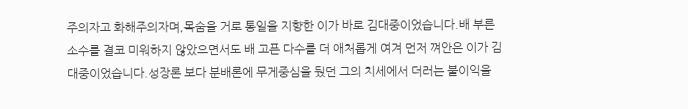주의자고 화해주의자며,목숨을 거로 통일을 지향한 이가 바로 김대중이었습니다.배 부른 소수를 결코 미워하지 않았으면서도 배 고픈 다수를 더 애처롭게 여겨 먼저 껴안은 이가 김대중이었습니다.성장론 보다 분배론에 무게중심을 뒀던 그의 치세에서 더러는 불이익을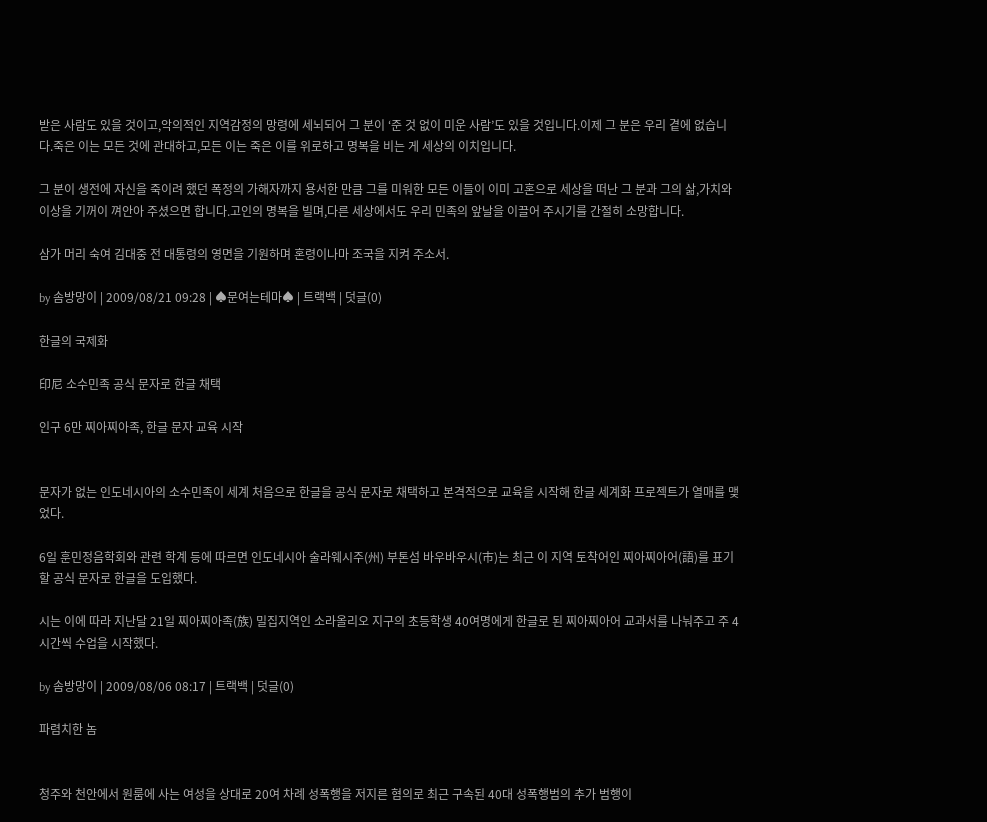받은 사람도 있을 것이고,악의적인 지역감정의 망령에 세뇌되어 그 분이 ‘준 것 없이 미운 사람’도 있을 것입니다.이제 그 분은 우리 곁에 없습니다.죽은 이는 모든 것에 관대하고,모든 이는 죽은 이를 위로하고 명복을 비는 게 세상의 이치입니다.

그 분이 생전에 자신을 죽이려 했던 폭정의 가해자까지 용서한 만큼 그를 미워한 모든 이들이 이미 고혼으로 세상을 떠난 그 분과 그의 삶,가치와 이상을 기꺼이 껴안아 주셨으면 합니다.고인의 명복을 빌며,다른 세상에서도 우리 민족의 앞날을 이끌어 주시기를 간절히 소망합니다.

삼가 머리 숙여 김대중 전 대통령의 영면을 기원하며 혼령이나마 조국을 지켜 주소서.

by 솜방망이 | 2009/08/21 09:28 | ♠문여는테마♠ | 트랙백 | 덧글(0)

한글의 국제화

印尼 소수민족 공식 문자로 한글 채택

인구 6만 찌아찌아족, 한글 문자 교육 시작


문자가 없는 인도네시아의 소수민족이 세계 처음으로 한글을 공식 문자로 채택하고 본격적으로 교육을 시작해 한글 세계화 프로젝트가 열매를 맺었다.

6일 훈민정음학회와 관련 학계 등에 따르면 인도네시아 술라웨시주(州) 부톤섬 바우바우시(市)는 최근 이 지역 토착어인 찌아찌아어(語)를 표기할 공식 문자로 한글을 도입했다.

시는 이에 따라 지난달 21일 찌아찌아족(族) 밀집지역인 소라올리오 지구의 초등학생 40여명에게 한글로 된 찌아찌아어 교과서를 나눠주고 주 4시간씩 수업을 시작했다.

by 솜방망이 | 2009/08/06 08:17 | 트랙백 | 덧글(0)

파렴치한 놈


청주와 천안에서 원룸에 사는 여성을 상대로 20여 차례 성폭행을 저지른 혐의로 최근 구속된 40대 성폭행범의 추가 범행이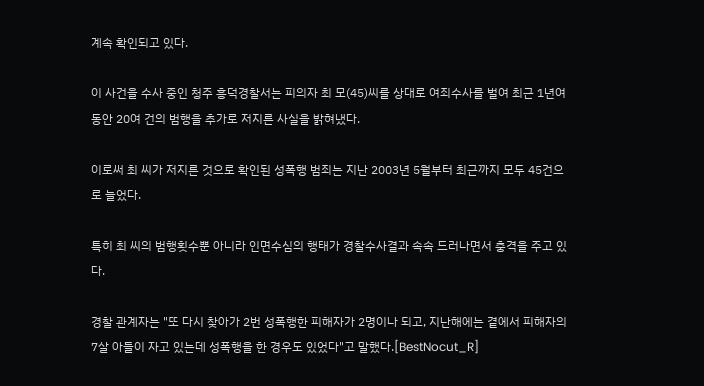계속 확인되고 있다.

이 사건을 수사 중인 청주 흥덕경찰서는 피의자 최 모(45)씨를 상대로 여죄수사를 벌여 최근 1년여 동안 20여 건의 범행을 추가로 저지른 사실을 밝혀냈다.

이로써 최 씨가 저지른 것으로 확인된 성폭행 범죄는 지난 2003년 5월부터 최근까지 모두 45건으로 늘었다.

특히 최 씨의 범행횟수뿐 아니라 인면수심의 행태가 경찰수사결과 속속 드러나면서 충격을 주고 있다.

경찰 관계자는 "또 다시 찾아가 2번 성폭행한 피해자가 2명이나 되고, 지난해에는 곁에서 피해자의 7살 아들이 자고 있는데 성폭행을 한 경우도 있었다"고 말했다.[BestNocut_R]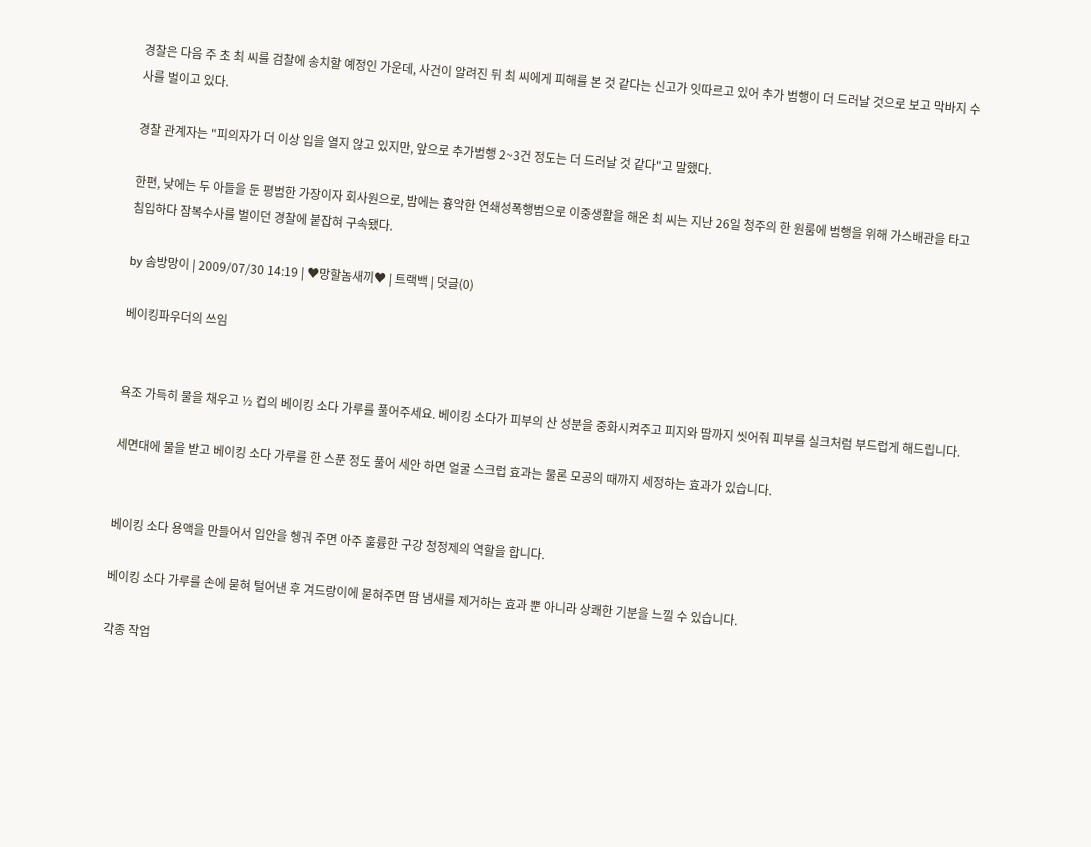경찰은 다음 주 초 최 씨를 검찰에 송치할 예정인 가운데, 사건이 알려진 뒤 최 씨에게 피해를 본 것 같다는 신고가 잇따르고 있어 추가 범행이 더 드러날 것으로 보고 막바지 수사를 벌이고 있다.

경찰 관계자는 "피의자가 더 이상 입을 열지 않고 있지만, 앞으로 추가범행 2~3건 정도는 더 드러날 것 같다"고 말했다.

한편, 낮에는 두 아들을 둔 평범한 가장이자 회사원으로, 밤에는 흉악한 연쇄성폭행범으로 이중생활을 해온 최 씨는 지난 26일 청주의 한 원룸에 범행을 위해 가스배관을 타고 침입하다 잠복수사를 벌이던 경찰에 붙잡혀 구속됐다.

by 솜방망이 | 2009/07/30 14:19 | ♥망할놈새끼♥ | 트랙백 | 덧글(0)

베이킹파우더의 쓰임


욕조 가득히 물을 채우고 ½ 컵의 베이킹 소다 가루를 풀어주세요. 베이킹 소다가 피부의 산 성분을 중화시켜주고 피지와 땀까지 씻어줘 피부를 실크처럼 부드럽게 해드립니다.

세면대에 물을 받고 베이킹 소다 가루를 한 스푼 정도 풀어 세안 하면 얼굴 스크럽 효과는 물론 모공의 때까지 세정하는 효과가 있습니다.


베이킹 소다 용액을 만들어서 입안을 헹궈 주면 아주 훌륭한 구강 청정제의 역할을 합니다.

베이킹 소다 가루를 손에 묻혀 털어낸 후 겨드랑이에 묻혀주면 땀 냄새를 제거하는 효과 뿐 아니라 상쾌한 기분을 느낄 수 있습니다.

각종 작업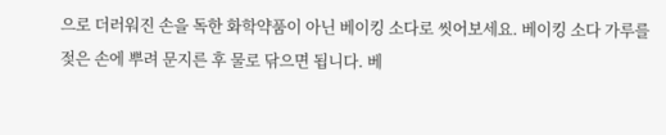으로 더러워진 손을 독한 화학약품이 아닌 베이킹 소다로 씻어보세요. 베이킹 소다 가루를 젖은 손에 뿌려 문지른 후 물로 닦으면 됩니다. 베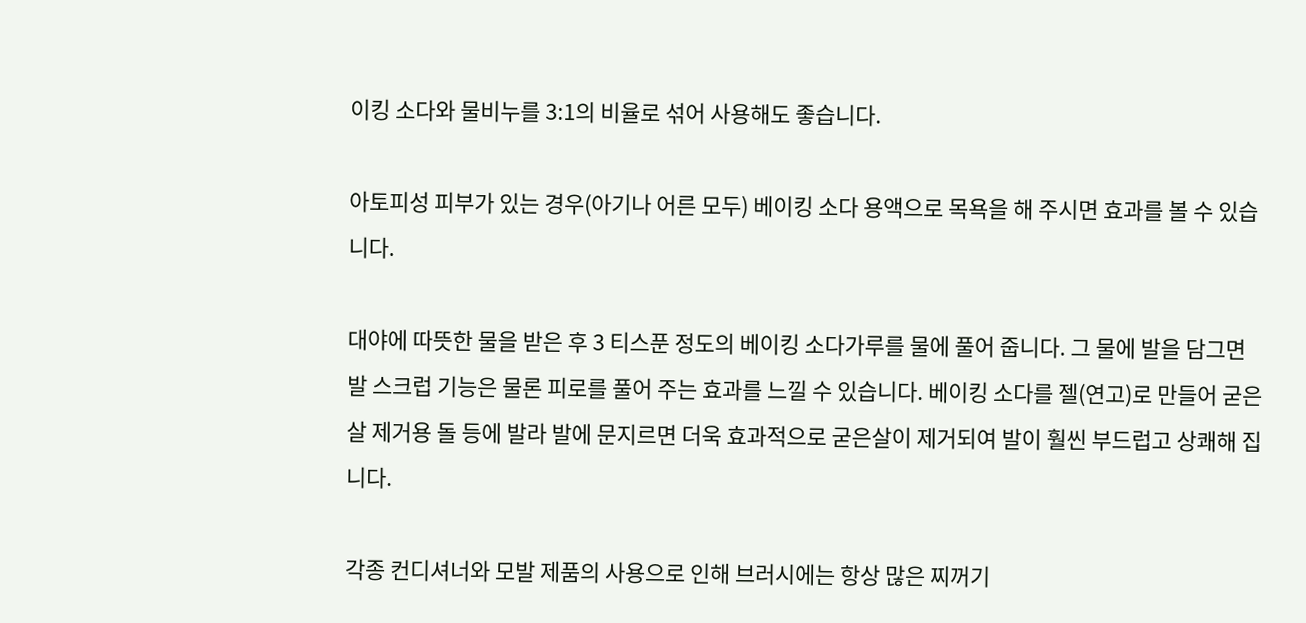이킹 소다와 물비누를 3:1의 비율로 섞어 사용해도 좋습니다.

아토피성 피부가 있는 경우(아기나 어른 모두) 베이킹 소다 용액으로 목욕을 해 주시면 효과를 볼 수 있습니다.

대야에 따뜻한 물을 받은 후 3 티스푼 정도의 베이킹 소다가루를 물에 풀어 줍니다. 그 물에 발을 담그면 발 스크럽 기능은 물론 피로를 풀어 주는 효과를 느낄 수 있습니다. 베이킹 소다를 젤(연고)로 만들어 굳은살 제거용 돌 등에 발라 발에 문지르면 더욱 효과적으로 굳은살이 제거되여 발이 훨씬 부드럽고 상쾌해 집니다.

각종 컨디셔너와 모발 제품의 사용으로 인해 브러시에는 항상 많은 찌꺼기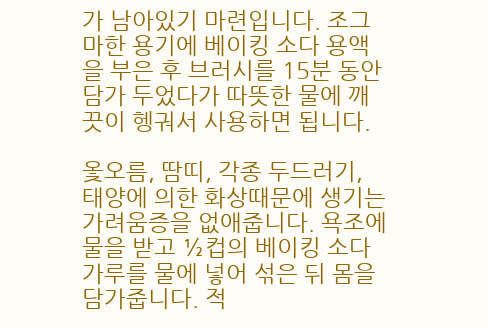가 남아있기 마련입니다. 조그마한 용기에 베이킹 소다 용액을 부은 후 브러시를 15분 동안 담가 두었다가 따뜻한 물에 깨끗이 헹궈서 사용하면 됩니다.

옻오름, 땀띠, 각종 두드러기, 태양에 의한 화상때문에 생기는 가려움증을 없애줍니다. 욕조에 물을 받고 ½컵의 베이킹 소다 가루를 물에 넣어 섞은 뒤 몸을 담가줍니다. 적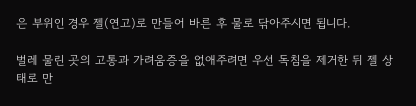은 부위인 경우 젤(연고)로 만들어 바른 후 물로 닦아주시면 됩니다.

벌레 물린 곳의 고통과 가려움증을 없애주려면 우선 독침을 제거한 뒤 젤 상태로 만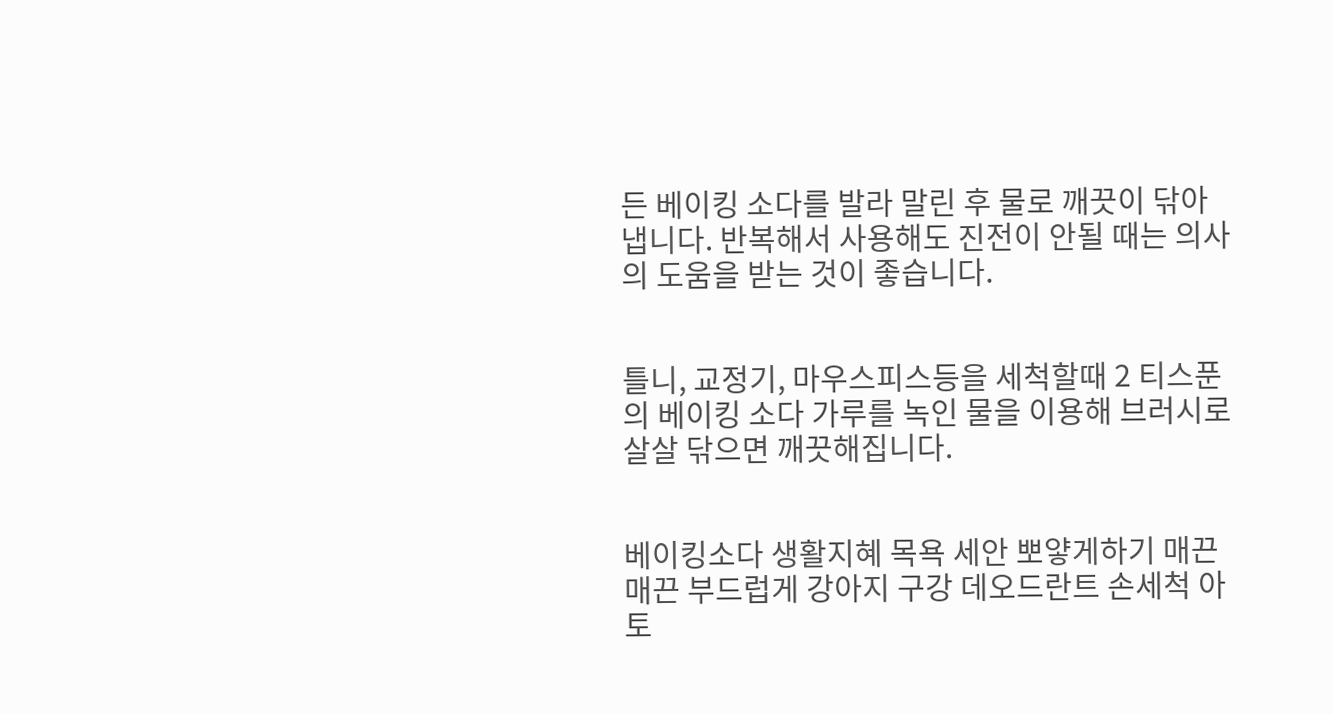든 베이킹 소다를 발라 말린 후 물로 깨끗이 닦아냅니다. 반복해서 사용해도 진전이 안될 때는 의사의 도움을 받는 것이 좋습니다.


틀니, 교정기, 마우스피스등을 세척할때 2 티스푼의 베이킹 소다 가루를 녹인 물을 이용해 브러시로 살살 닦으면 깨끗해집니다.


베이킹소다 생활지혜 목욕 세안 뽀얗게하기 매끈매끈 부드럽게 강아지 구강 데오드란트 손세척 아토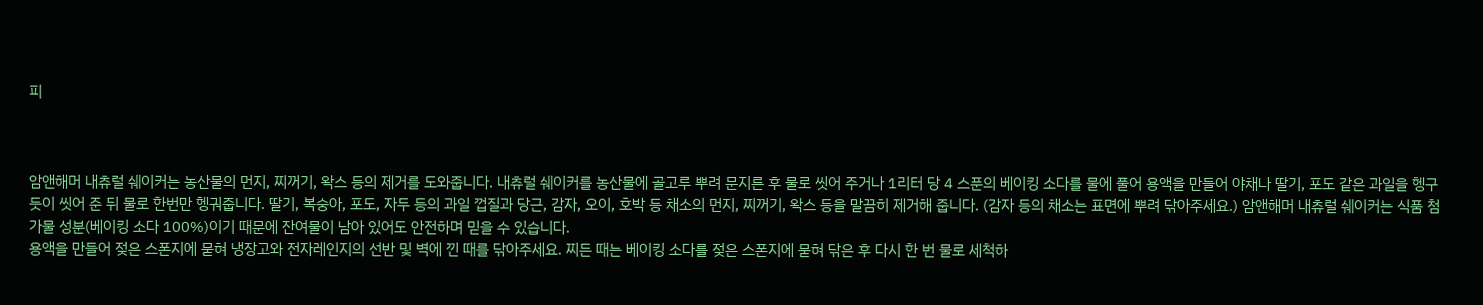피



암앤해머 내츄럴 쉐이커는 농산물의 먼지, 찌꺼기, 왁스 등의 제거를 도와줍니다. 내츄럴 쉐이커를 농산물에 골고루 뿌려 문지른 후 물로 씻어 주거나 1리터 당 4 스푼의 베이킹 소다를 물에 풀어 용액을 만들어 야채나 딸기, 포도 같은 과일을 헹구듯이 씻어 준 뒤 물로 한번만 헹궈줍니다. 딸기, 복숭아, 포도, 자두 등의 과일 껍질과 당근, 감자, 오이, 호박 등 채소의 먼지, 찌꺼기, 왁스 등을 말끔히 제거해 줍니다. (감자 등의 채소는 표면에 뿌려 닦아주세요.) 암앤해머 내츄럴 쉐이커는 식품 첨가물 성분(베이킹 소다 100%)이기 때문에 잔여물이 남아 있어도 안전하며 믿을 수 있습니다.
용액을 만들어 젖은 스폰지에 묻혀 냉장고와 전자레인지의 선반 및 벽에 낀 때를 닦아주세요. 찌든 때는 베이킹 소다를 젖은 스폰지에 묻혀 닦은 후 다시 한 번 물로 세척하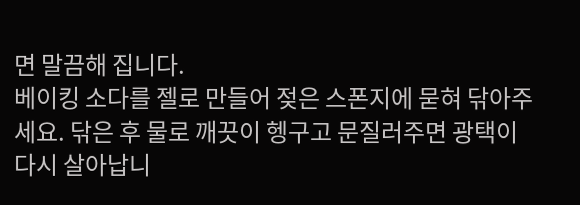면 말끔해 집니다.
베이킹 소다를 젤로 만들어 젖은 스폰지에 묻혀 닦아주세요. 닦은 후 물로 깨끗이 헹구고 문질러주면 광택이 다시 살아납니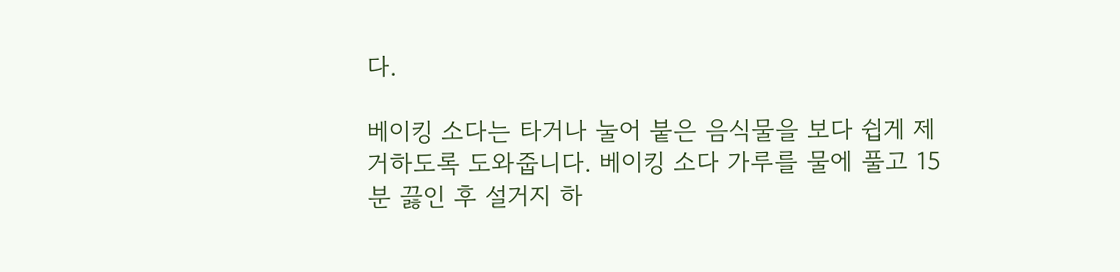다.

베이킹 소다는 타거나 눌어 붙은 음식물을 보다 쉽게 제거하도록 도와줍니다. 베이킹 소다 가루를 물에 풀고 15분 끓인 후 설거지 하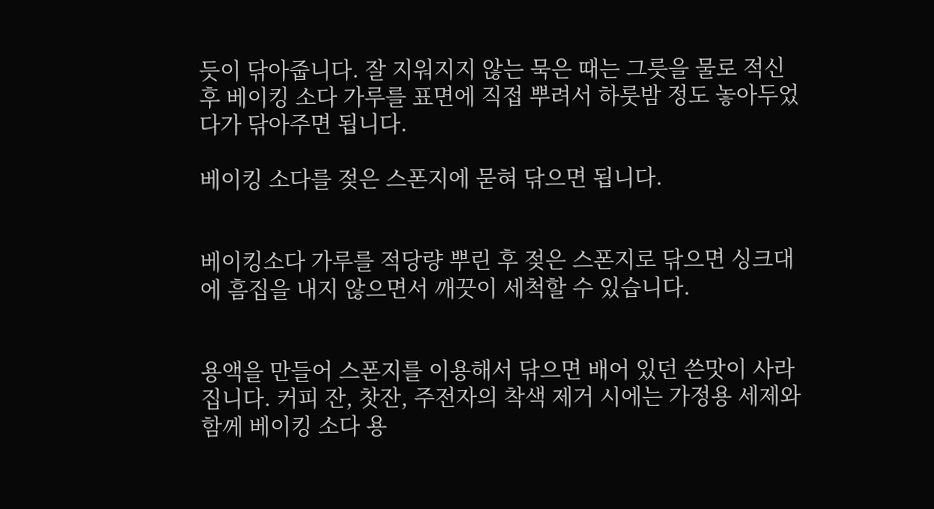듯이 닦아줍니다. 잘 지워지지 않는 묵은 때는 그릇을 물로 적신 후 베이킹 소다 가루를 표면에 직접 뿌려서 하룻밤 정도 놓아두었다가 닦아주면 됩니다.

베이킹 소다를 젖은 스폰지에 묻혀 닦으면 됩니다.


베이킹소다 가루를 적당량 뿌린 후 젖은 스폰지로 닦으면 싱크대에 흠집을 내지 않으면서 깨끗이 세척할 수 있습니다.


용액을 만들어 스폰지를 이용해서 닦으면 배어 있던 쓴맛이 사라집니다. 커피 잔, 찻잔, 주전자의 착색 제거 시에는 가정용 세제와 함께 베이킹 소다 용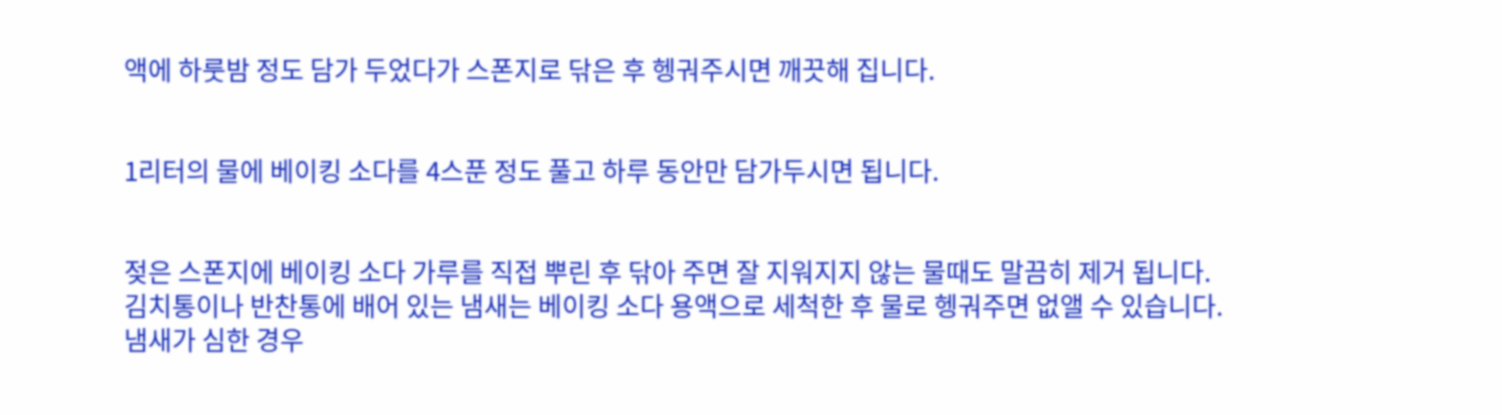액에 하룻밤 정도 담가 두었다가 스폰지로 닦은 후 헹궈주시면 깨끗해 집니다.


1리터의 물에 베이킹 소다를 4스푼 정도 풀고 하루 동안만 담가두시면 됩니다.


젖은 스폰지에 베이킹 소다 가루를 직접 뿌린 후 닦아 주면 잘 지워지지 않는 물때도 말끔히 제거 됩니다.
김치통이나 반찬통에 배어 있는 냄새는 베이킹 소다 용액으로 세척한 후 물로 헹궈주면 없앨 수 있습니다. 냄새가 심한 경우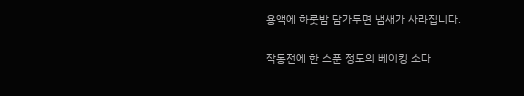용액에 하룻밤 담가두면 냄새가 사라집니다.

작동전에 한 스푼 정도의 베이킹 소다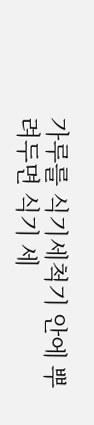가루를 식기세척기 안에 뿌려두면 식기 세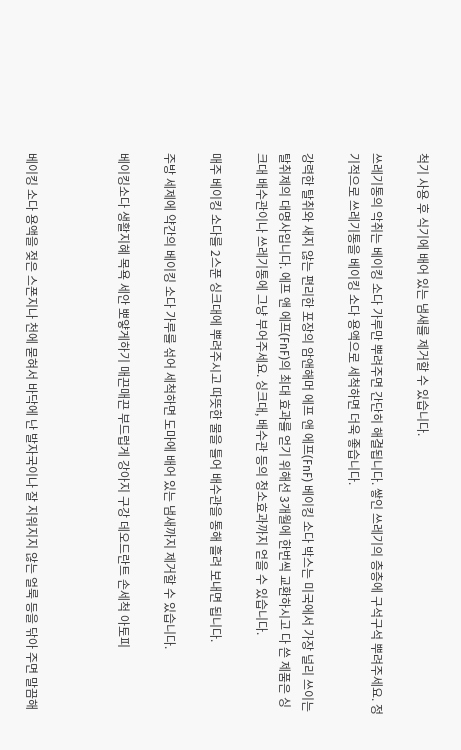척기 사용 후 식기에 배어 있는 냄새를 제거할 수 있습니다.

쓰레기통의 악취는 베이킹 소다 가루만 뿌려주면 간단히 해결됩니다. 쌓인 쓰레기의 층층에 구석구석 뿌려주세요. 정기적으로 쓰레기통을 베이킹 소다 용액으로 세척하면 더욱 좋습니다.

강력한 탈취와 새지 않는 편리한 포장의 암앤해머 에프 앤 에프(FnF) 베이킹 소다 박스는 미국에서 가장 널리 쓰이는 탈취제의 대명사입니다. 에프 앤 에프(FnF)의 최대 효과를 얻기 위해선 3개월에 한번씩 교환하시고 다 쓴 제품은 싱크대 배수관이나 쓰레기통에 그냥 부어주세요. 싱크대, 배수관 등의 청소효과까지 얻을 수 있습니다.

매주 베이킹 소다를 2스푼 싱크대에 뿌려주시고 따뜻한 물을 틀어 배수관을 통해 흘려 보내면 됩니다.

주방 세제에 약간의 베이킹 소다 가루를 섞어 세척하면 도마에 배어 있는 냄새까지 제거할 수 있습니다.

베이킹소다 생활지혜 목욕 세안 뽀얗게하기 매끈매끈 부드럽게 강아지 구강 데오드란트 손세척 아토피



베이킹 소다 용액을 젖은 스폰지나 천에 묻혀서 바닥에 난 발자국이나 잘 지워지지 않는 얼룩 등을 닦아 주면 말끔해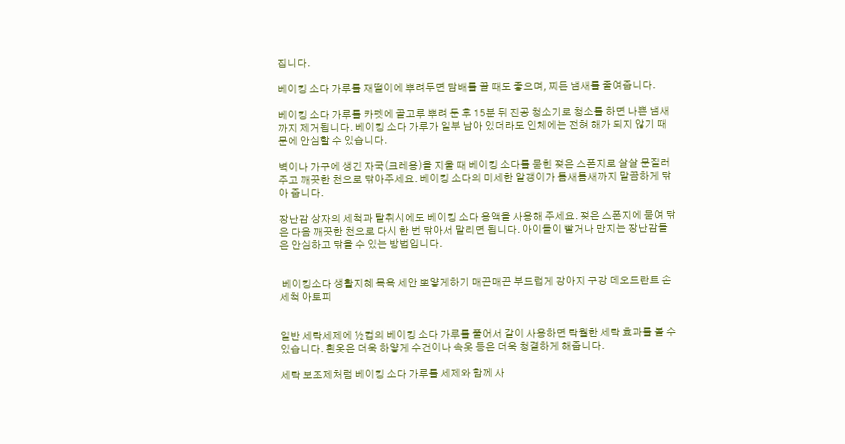집니다.

베이킹 소다 가루를 재떨이에 뿌려두면 담배를 끌 때도 좋으며, 찌든 냄새를 줄여줍니다.

베이킹 소다 가루를 카펫에 골고루 뿌려 둔 후 15분 뒤 진공 청소기로 청소를 하면 나쁜 냄새까지 제거됩니다. 베이킹 소다 가루가 일부 남아 있더라도 인체에는 전혀 해가 되지 않기 때문에 안심할 수 있습니다.

벽이나 가구에 생긴 자국(크레용)을 지울 때 베이킹 소다를 묻힌 젖은 스폰지로 살살 문질러주고 깨끗한 천으로 닦아주세요. 베이킹 소다의 미세한 알갱이가 틈새틈새까지 말끔하게 닦아 줍니다.

장난감 상자의 세척과 탈취시에도 베이킹 소다 용액을 사용해 주세요. 젖은 스폰지에 묻여 닦은 다음 깨끗한 천으로 다시 한 번 닦아서 말리면 됩니다. 아이들이 빨거나 만지는 장난감들은 안심하고 닦을 수 있는 방법입니다.


 베이킹소다 생활지혜 목욕 세안 뽀얗게하기 매끈매끈 부드럽게 강아지 구강 데오드란트 손세척 아토피


일반 세탁세제에 ½컵의 베이킹 소다 가루를 풀어서 같이 사용하면 탁월한 세탁 효과를 볼 수 있습니다. 흰옷은 더욱 하얗게 수건이나 속옷 등은 더욱 청결하게 해줍니다.

세탁 보조제처럼 베이킹 소다 가루를 세제와 함께 사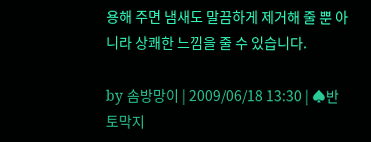용해 주면 냄새도 말끔하게 제거해 줄 뿐 아니라 상쾌한 느낌을 줄 수 있습니다.

by 솜방망이 | 2009/06/18 13:30 | ♠반토막지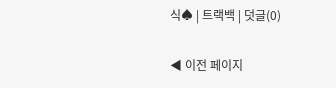식♠ | 트랙백 | 덧글(0)

◀ 이전 페이지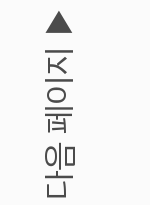다음 페이지 ▶